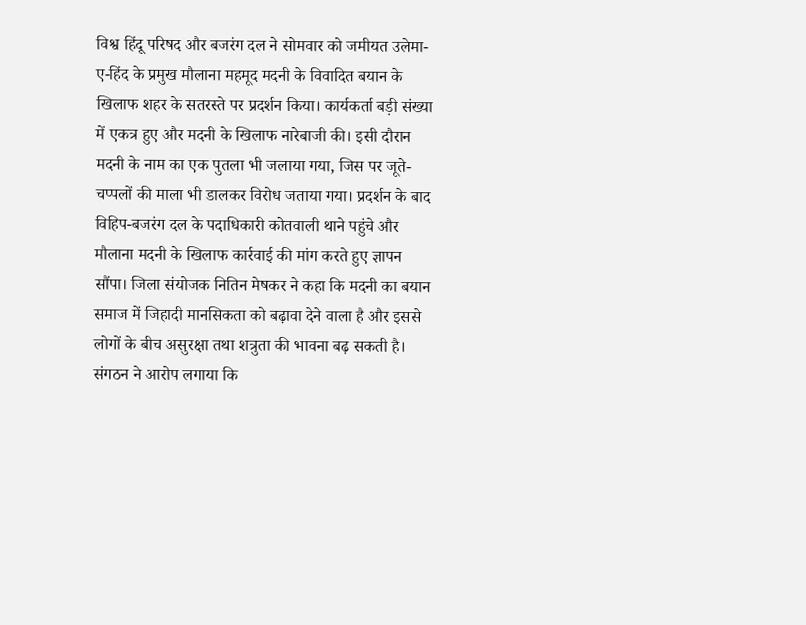विश्व हिंदू परिषद और बजरंग दल ने सोमवार को जमीयत उलेमा-ए-हिंद के प्रमुख मौलाना महमूद मदनी के विवादित बयान के खिलाफ शहर के सतरस्ते पर प्रदर्शन किया। कार्यकर्ता बड़ी संख्या में एकत्र हुए और मदनी के खिलाफ नारेबाजी की। इसी दौरान मदनी के नाम का एक पुतला भी जलाया गया, जिस पर जूते-चप्पलों की माला भी डालकर विरोध जताया गया। प्रदर्शन के बाद विहिप-बजरंग दल के पदाधिकारी कोतवाली थाने पहुंचे और मौलाना मदनी के खिलाफ कार्रवाई की मांग करते हुए ज्ञापन सौंपा। जिला संयोजक नितिन मेषकर ने कहा कि मदनी का बयान समाज में जिहादी मानसिकता को बढ़ावा देने वाला है और इससे लोगों के बीच असुरक्षा तथा शत्रुता की भावना बढ़ सकती है। संगठन ने आरोप लगाया कि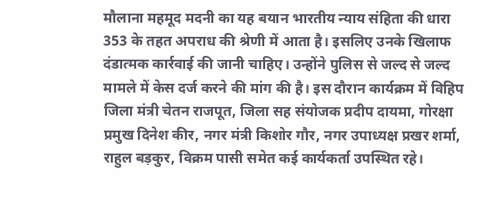मौलाना महमूद मदनी का यह बयान भारतीय न्याय संहिता की धारा 353 के तहत अपराध की श्रेणी में आता है। इसलिए उनके खिलाफ दंडात्मक कार्रवाई की जानी चाहिए। उन्होंने पुलिस से जल्द से जल्द मामले में केस दर्ज करने की मांग की है। इस दौरान कार्यक्रम में विहिप जिला मंत्री चेतन राजपूत, जिला सह संयोजक प्रदीप दायमा, गोरक्षा प्रमुख दिनेश कीर, नगर मंत्री किशोर गौर, नगर उपाध्यक्ष प्रखर शर्मा, राहुल बड़कुर, विक्रम पासी समेत कई कार्यकर्ता उपस्थित रहे।